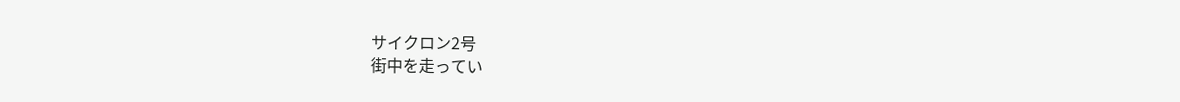サイクロン2号
街中を走ってい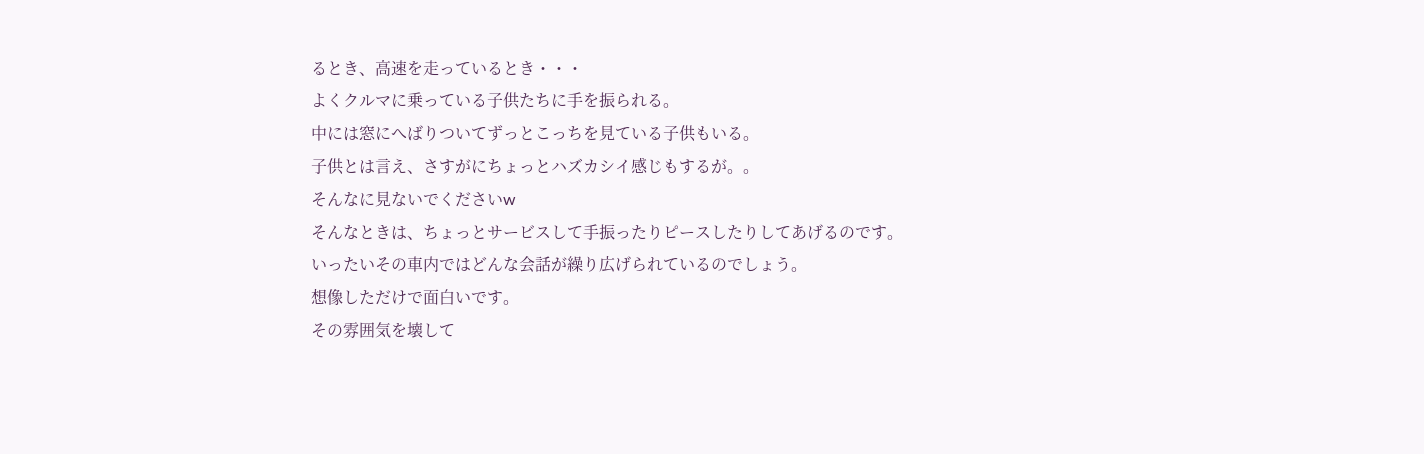るとき、高速を走っているとき・・・
よくクルマに乗っている子供たちに手を振られる。
中には窓にへばりついてずっとこっちを見ている子供もいる。
子供とは言え、さすがにちょっとハズカシイ感じもするが。。
そんなに見ないでくださいw
そんなときは、ちょっとサービスして手振ったりピースしたりしてあげるのです。
いったいその車内ではどんな会話が繰り広げられているのでしょう。
想像しただけで面白いです。
その雰囲気を壊して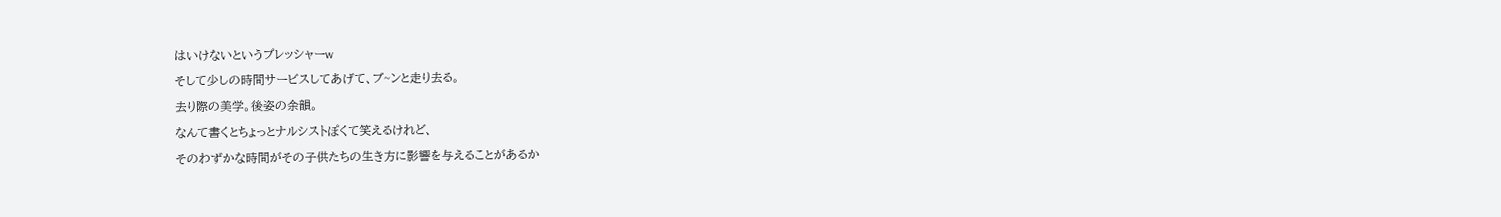はいけないというプレッシャーw
そして少しの時間サービスしてあげて、ブ~ンと走り去る。
去り際の美学。後姿の余韻。
なんて書くとちょっとナルシストぽくて笑えるけれど、
そのわずかな時間がその子供たちの生き方に影響を与えることがあるか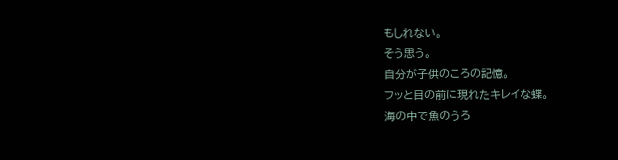もしれない。
そう思う。
自分が子供のころの記憶。
フッと目の前に現れたキレイな蝶。
海の中で魚のうろ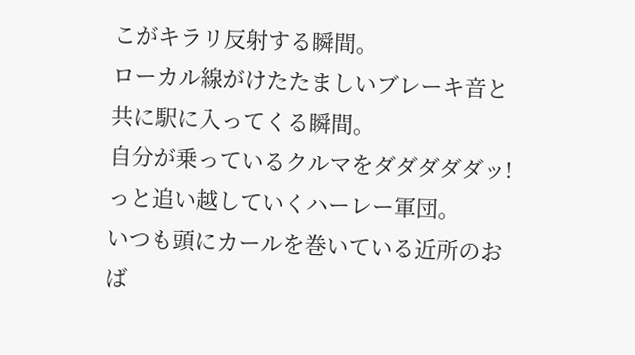こがキラリ反射する瞬間。
ローカル線がけたたましいブレーキ音と共に駅に入ってくる瞬間。
自分が乗っているクルマをダダダダダッ!っと追い越していくハーレー軍団。
いつも頭にカールを巻いている近所のおば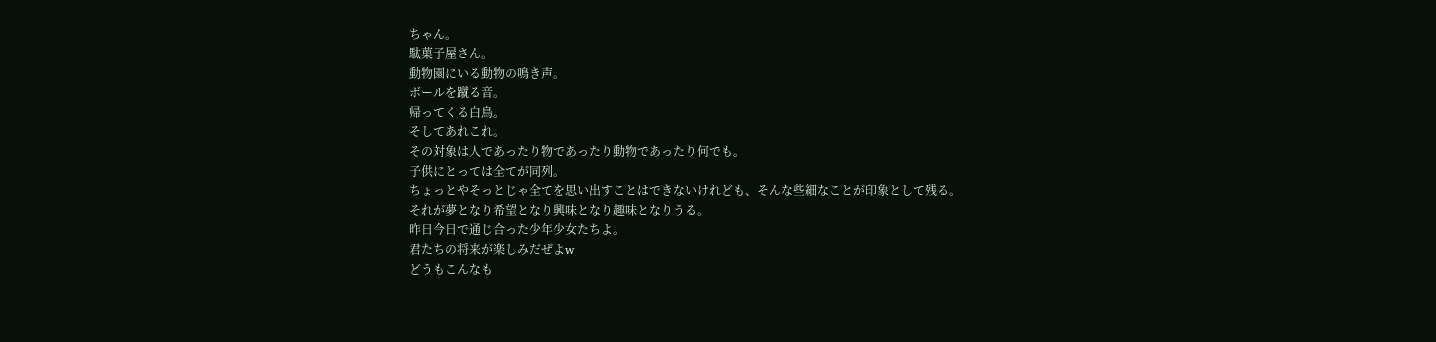ちゃん。
駄菓子屋さん。
動物園にいる動物の鳴き声。
ボールを蹴る音。
帰ってくる白鳥。
そしてあれこれ。
その対象は人であったり物であったり動物であったり何でも。
子供にとっては全てが同列。
ちょっとやそっとじゃ全てを思い出すことはできないけれども、そんな些細なことが印象として残る。
それが夢となり希望となり興味となり趣味となりうる。
昨日今日で通じ合った少年少女たちよ。
君たちの将来が楽しみだぜよw
どうもこんなも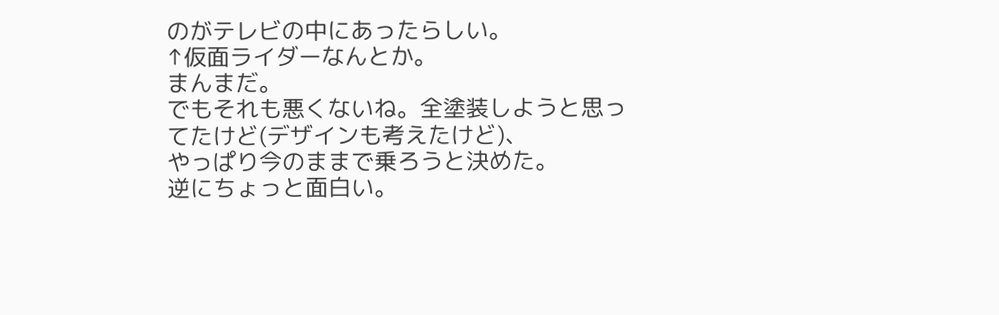のがテレビの中にあったらしい。
↑仮面ライダーなんとか。
まんまだ。
でもそれも悪くないね。全塗装しようと思ってたけど(デザインも考えたけど)、
やっぱり今のままで乗ろうと決めた。
逆にちょっと面白い。